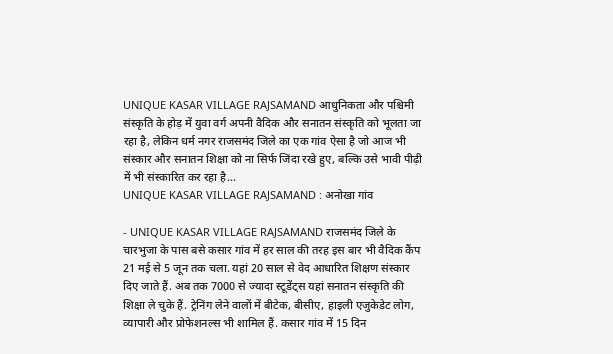UNIQUE KASAR VILLAGE RAJSAMAND आधुनिकता और पश्चिमी संस्कृति के होड़ में युवा वर्ग अपनी वैदिक और सनातन संस्कृति को भूलता जा रहा है, लेकिन धर्म नगर राजसमंद जिले का एक गांव ऐसा है जो आज भी संस्कार और सनातन शिक्षा को ना सिर्फ जिंदा रखे हुए, बल्कि उसे भावी पीढ़ी में भी संस्कारित कर रहा है…
UNIQUE KASAR VILLAGE RAJSAMAND : अनोखा गांव

- UNIQUE KASAR VILLAGE RAJSAMAND राजसमंद जिले के चारभुजा के पास बसे कसार गांव में हर साल की तरह इस बार भी वैदिक कैंप 21 मई से 5 जून तक चला. यहां 20 साल से वेद आधारित शिक्षण संस्कार दिए जाते हैं. अब तक 7000 से ज्यादा स्टूडेंट्स यहां सनातन संस्कृति की शिक्षा ले चुके हैं. ट्रेनिंग लेने वालों में बीटेक, बीसीए, हाइली एजुकेडेट लोग, व्यापारी और प्रोफेशनल्स भी शामिल हैं. कसार गांव में 15 दिन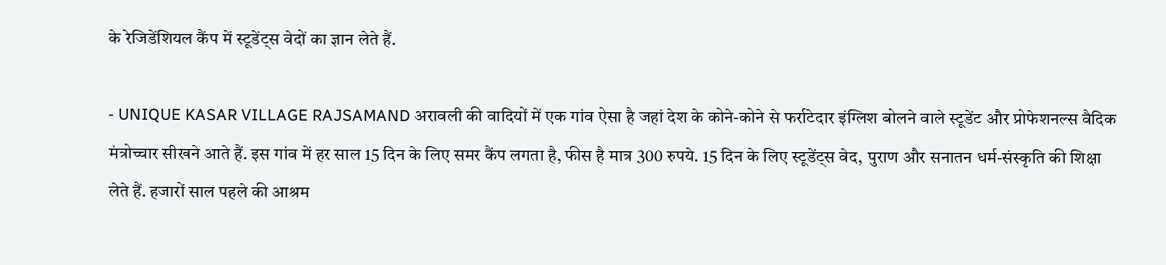के रेजिडेंशियल कैंप में स्टूडेंट्स वेदों का ज्ञान लेते हैं.

- UNIQUE KASAR VILLAGE RAJSAMAND अरावली की वादियों में एक गांव ऐसा है जहां देश के कोने-कोने से फर्राटेदार इंग्लिश बोलने वाले स्टूडेंट और प्रोफेशनल्स वैदिक मंत्रोच्चार सीखने आते हैं. इस गांव में हर साल 15 दिन के लिए समर कैंप लगता है, फीस है मात्र 300 रुपये. 15 दिन के लिए स्टूडेंट्स वेद, पुराण और सनातन धर्म-संस्कृति की शिक्षा लेते हैं. हजारों साल पहले की आश्रम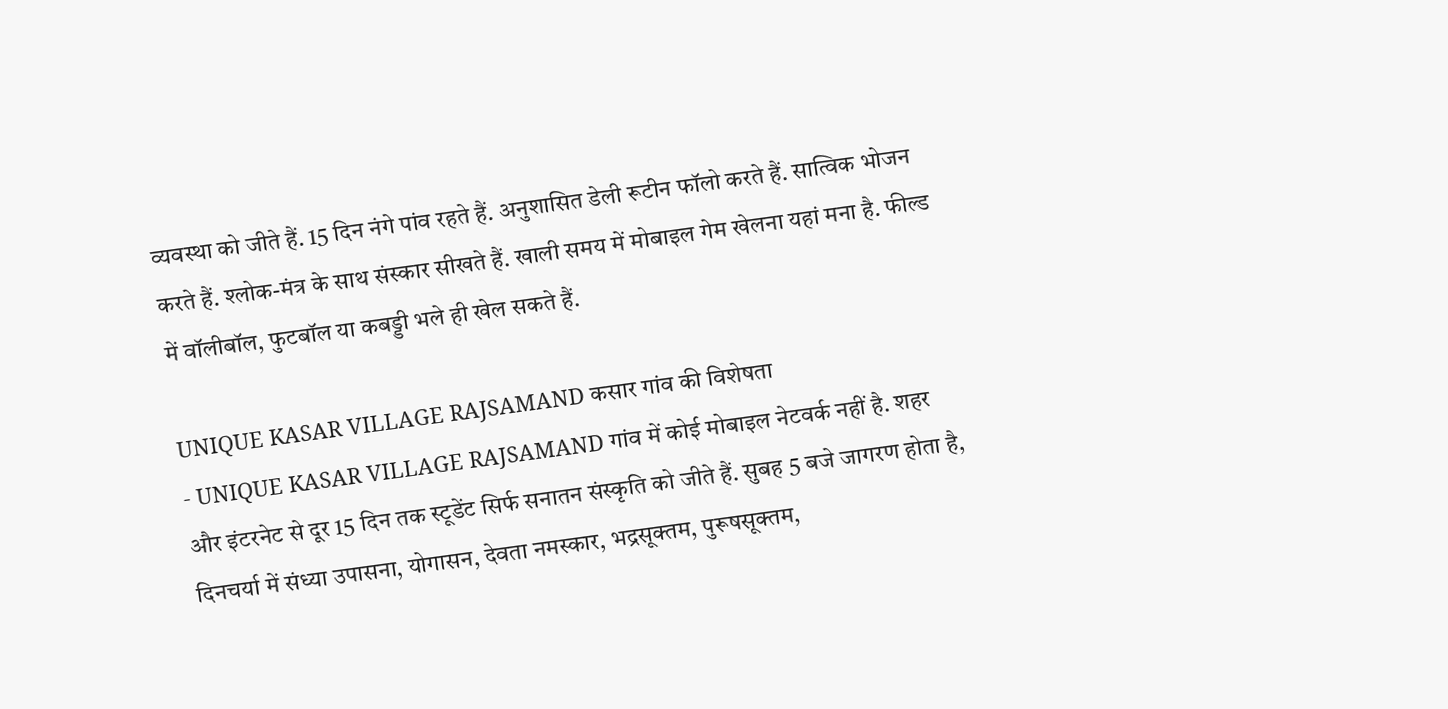व्यवस्था को जीते हैं. 15 दिन नंगे पांव रहते हैं. अनुशासित डेली रूटीन फॉलो करते हैं. सात्विक भोजन करते हैं. श्लोक-मंत्र के साथ संस्कार सीखते हैं. खाली समय में मोबाइल गेम खेलना यहां मना है. फील्ड में वॉलीबॉल, फुटबॉल या कबड्डी भले ही खेल सकते हैं.

UNIQUE KASAR VILLAGE RAJSAMAND कसार गांव की विशेषता
- UNIQUE KASAR VILLAGE RAJSAMAND गांव में कोई मोबाइल नेटवर्क नहीं है. शहर और इंटरनेट से दूर 15 दिन तक स्टूडेंट सिर्फ सनातन संस्कृति को जीते हैं. सुबह 5 बजे जागरण होता है, दिनचर्या में संध्या उपासना, योगासन, देवता नमस्कार, भद्रसूक्तम, पुरूषसूक्तम,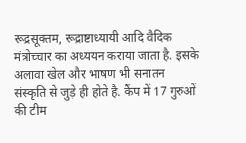रूद्रसूक्तम, रूद्राष्टाध्यायी आदि वैदिक मंत्रोच्चार का अध्ययन कराया जाता है. इसके अलावा खेल और भाषण भी सनातन संस्कृति से जुड़े ही होते है. कैंप में 17 गुरुओं की टीम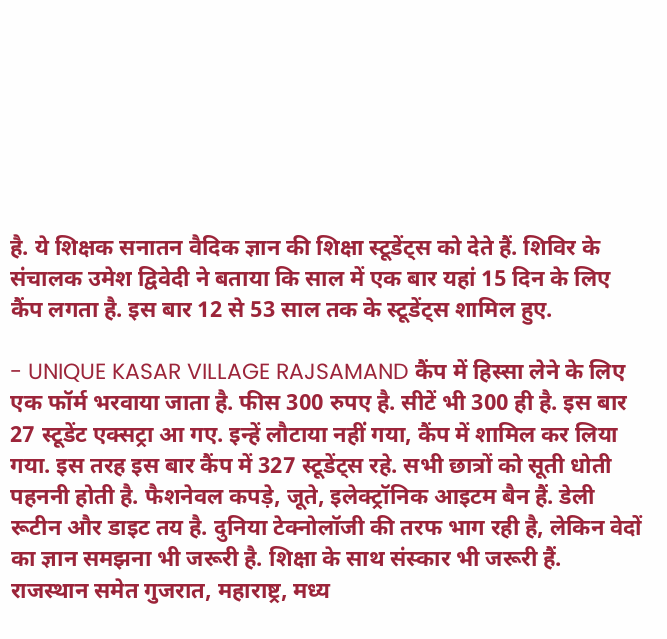है. ये शिक्षक सनातन वैदिक ज्ञान की शिक्षा स्टूडेंट्स को देते हैं. शिविर के संचालक उमेश द्विवेदी ने बताया कि साल में एक बार यहां 15 दिन के लिए कैंप लगता है. इस बार 12 से 53 साल तक के स्टूडेंट्स शामिल हुए.

- UNIQUE KASAR VILLAGE RAJSAMAND कैंप में हिस्सा लेने के लिए एक फॉर्म भरवाया जाता है. फीस 300 रुपए है. सीटें भी 300 ही है. इस बार 27 स्टूडेंट एक्सट्रा आ गए. इन्हें लौटाया नहीं गया, कैंप में शामिल कर लिया गया. इस तरह इस बार कैंप में 327 स्टूडेंट्स रहे. सभी छात्रों को सूती धोती पहननी होती है. फैशनेवल कपड़े, जूते, इलेक्ट्रॉनिक आइटम बैन हैं. डेली रूटीन और डाइट तय है. दुनिया टेक्नोलॉजी की तरफ भाग रही है, लेकिन वेदों का ज्ञान समझना भी जरूरी है. शिक्षा के साथ संस्कार भी जरूरी हैं. राजस्थान समेत गुजरात, महाराष्ट्र, मध्य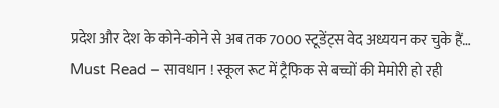प्रदेश और देश के कोने-कोने से अब तक 7000 स्टूडेंट्स वेद अध्ययन कर चुके हैं…
Must Read – सावधान ! स्कूल रूट में ट्रैफिक से बच्चों की मेमोरी हो रही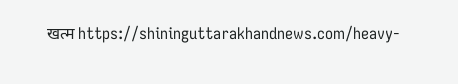खत्म https://shininguttarakhandnews.com/heavy-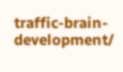traffic-brain-development/